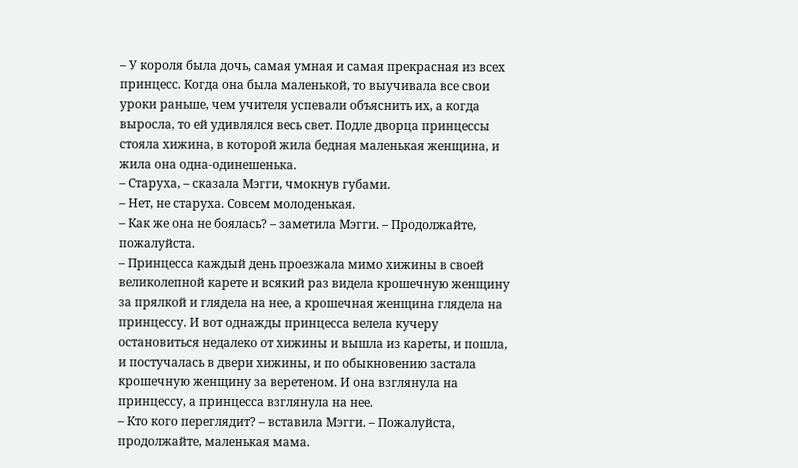– У короля была дочь, самая умная и самая прекрасная из всех принцесс. Когда она была маленькой, то выучивала все свои уроки раньше, чем учителя успевали объяснить их, а когда выросла, то ей удивлялся весь свет. Подле дворца принцессы стояла хижина, в которой жила бедная маленькая женщина, и жила она одна-одинешенька.
– Старуха, – сказала Мэгги, чмокнув губами.
– Нет, не старуха. Совсем молоденькая.
– Как же она не боялась? – заметила Мэгги. – Продолжайте, пожалуйста.
– Принцесса каждый день проезжала мимо хижины в своей великолепной карете и всякий раз видела крошечную женщину за прялкой и глядела на нее, а крошечная женщина глядела на принцессу. И вот однажды принцесса велела кучеру остановиться недалеко от хижины и вышла из кареты, и пошла, и постучалась в двери хижины, и по обыкновению застала крошечную женщину за веретеном. И она взглянула на принцессу, а принцесса взглянула на нее.
– Кто кого переглядит? – вставила Мэгги. – Пожалуйста, продолжайте, маленькая мама.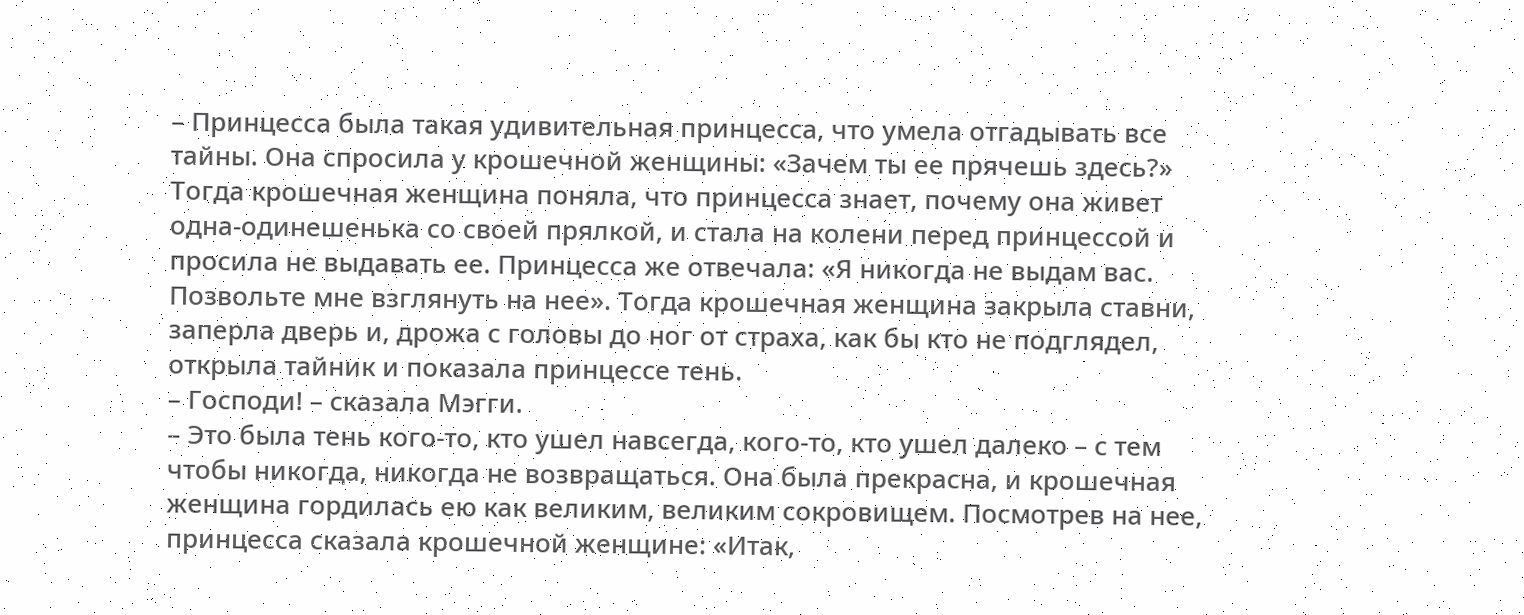– Принцесса была такая удивительная принцесса, что умела отгадывать все тайны. Она спросила у крошечной женщины: «Зачем ты ее прячешь здесь?» Тогда крошечная женщина поняла, что принцесса знает, почему она живет одна-одинешенька со своей прялкой, и стала на колени перед принцессой и просила не выдавать ее. Принцесса же отвечала: «Я никогда не выдам вас. Позвольте мне взглянуть на нее». Тогда крошечная женщина закрыла ставни, заперла дверь и, дрожа с головы до ног от страха, как бы кто не подглядел, открыла тайник и показала принцессе тень.
– Господи! – сказала Мэгги.
– Это была тень кого-то, кто ушел навсегда, кого-то, кто ушел далеко – с тем чтобы никогда, никогда не возвращаться. Она была прекрасна, и крошечная женщина гордилась ею как великим, великим сокровищем. Посмотрев на нее, принцесса сказала крошечной женщине: «Итак,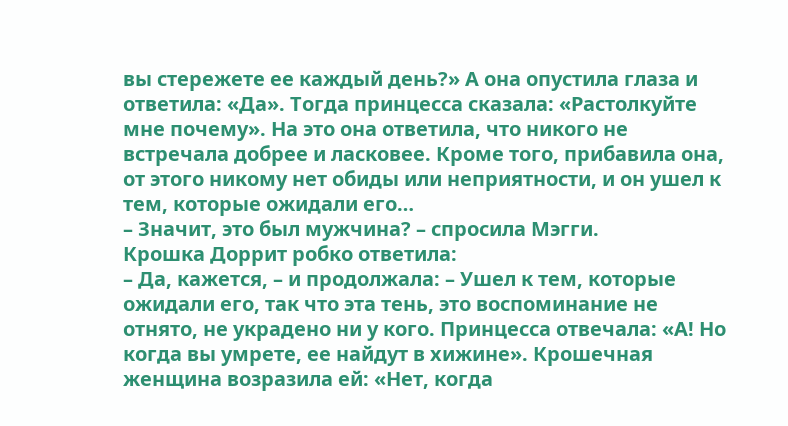вы стережете ее каждый день?» А она опустила глаза и ответила: «Да». Тогда принцесса сказала: «Растолкуйте мне почему». На это она ответила, что никого не встречала добрее и ласковее. Кроме того, прибавила она, от этого никому нет обиды или неприятности, и он ушел к тем, которые ожидали его…
– Значит, это был мужчина? – спросила Мэгги.
Крошка Доррит робко ответила:
– Да, кажется, – и продолжала: – Ушел к тем, которые ожидали его, так что эта тень, это воспоминание не отнято, не украдено ни у кого. Принцесса отвечала: «А! Но когда вы умрете, ее найдут в хижине». Крошечная женщина возразила ей: «Нет, когда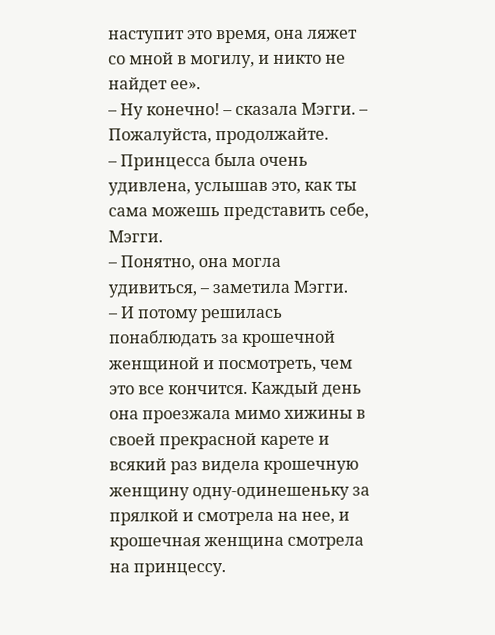наступит это время, она ляжет со мной в могилу, и никто не найдет ее».
– Ну конечно! – сказала Мэгги. – Пожалуйста, продолжайте.
– Принцесса была очень удивлена, услышав это, как ты сама можешь представить себе, Мэгги.
– Понятно, она могла удивиться, – заметила Мэгги.
– И потому решилась понаблюдать за крошечной женщиной и посмотреть, чем это все кончится. Каждый день она проезжала мимо хижины в своей прекрасной карете и всякий раз видела крошечную женщину одну-одинешеньку за прялкой и смотрела на нее, и крошечная женщина смотрела на принцессу.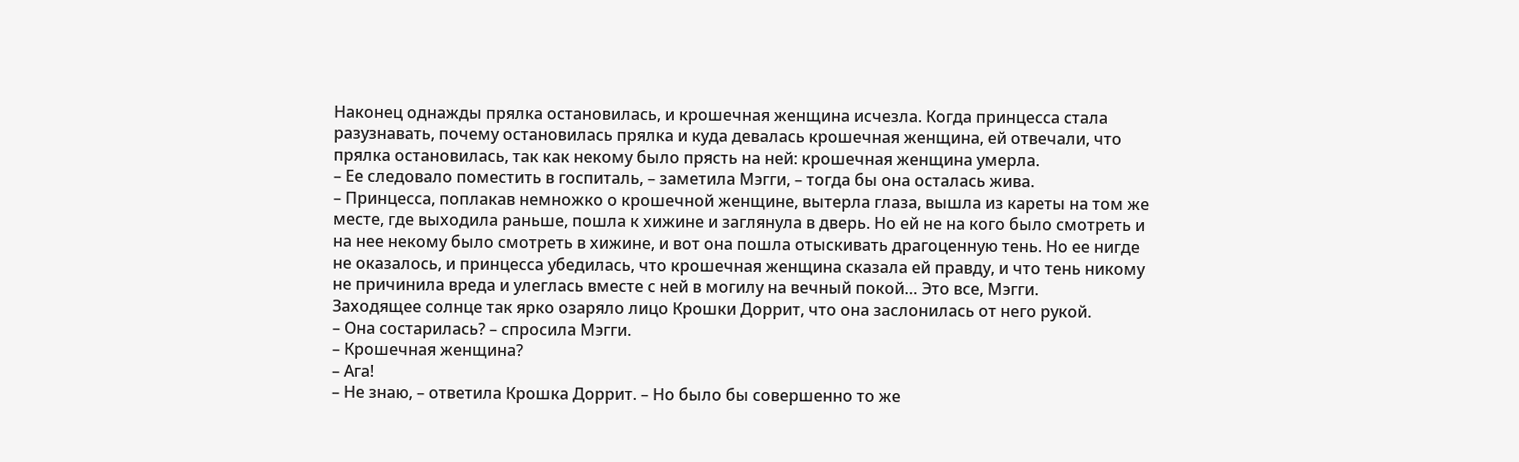Наконец однажды прялка остановилась, и крошечная женщина исчезла. Когда принцесса стала разузнавать, почему остановилась прялка и куда девалась крошечная женщина, ей отвечали, что прялка остановилась, так как некому было прясть на ней: крошечная женщина умерла.
– Ее следовало поместить в госпиталь, – заметила Мэгги, – тогда бы она осталась жива.
– Принцесса, поплакав немножко о крошечной женщине, вытерла глаза, вышла из кареты на том же месте, где выходила раньше, пошла к хижине и заглянула в дверь. Но ей не на кого было смотреть и на нее некому было смотреть в хижине, и вот она пошла отыскивать драгоценную тень. Но ее нигде не оказалось, и принцесса убедилась, что крошечная женщина сказала ей правду, и что тень никому не причинила вреда и улеглась вместе с ней в могилу на вечный покой… Это все, Мэгги.
Заходящее солнце так ярко озаряло лицо Крошки Доррит, что она заслонилась от него рукой.
– Она состарилась? – спросила Мэгги.
– Крошечная женщина?
– Ага!
– Не знаю, – ответила Крошка Доррит. – Но было бы совершенно то же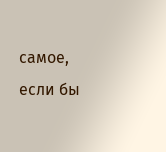самое, если бы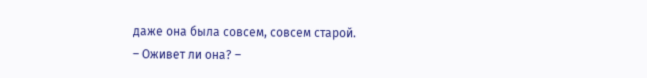даже она была совсем, совсем старой.
– Оживет ли она? –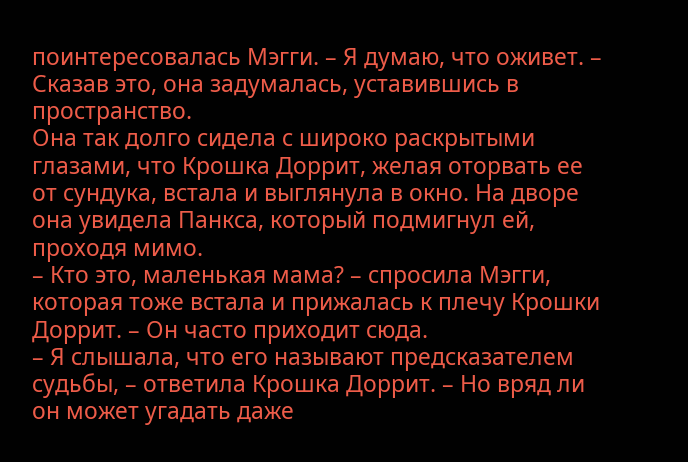поинтересовалась Мэгги. – Я думаю, что оживет. – Сказав это, она задумалась, уставившись в пространство.
Она так долго сидела с широко раскрытыми глазами, что Крошка Доррит, желая оторвать ее от сундука, встала и выглянула в окно. На дворе она увидела Панкса, который подмигнул ей, проходя мимо.
– Кто это, маленькая мама? – спросила Мэгги, которая тоже встала и прижалась к плечу Крошки Доррит. – Он часто приходит сюда.
– Я слышала, что его называют предсказателем судьбы, – ответила Крошка Доррит. – Но вряд ли он может угадать даже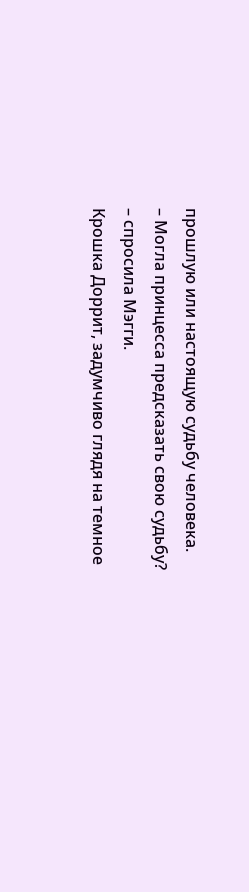прошлую или настоящую судьбу человека.
– Могла принцесса предсказать свою судьбу? – спросила Мэгги.
Крошка Доррит, задумчиво глядя на темное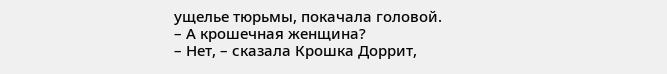ущелье тюрьмы, покачала головой.
– А крошечная женщина?
– Нет, – сказала Крошка Доррит,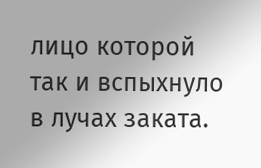лицо которой так и вспыхнуло в лучах заката.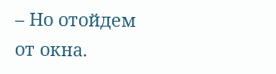– Но отойдем от окна.